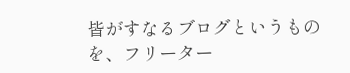皆がすなるブログというものを、フリーター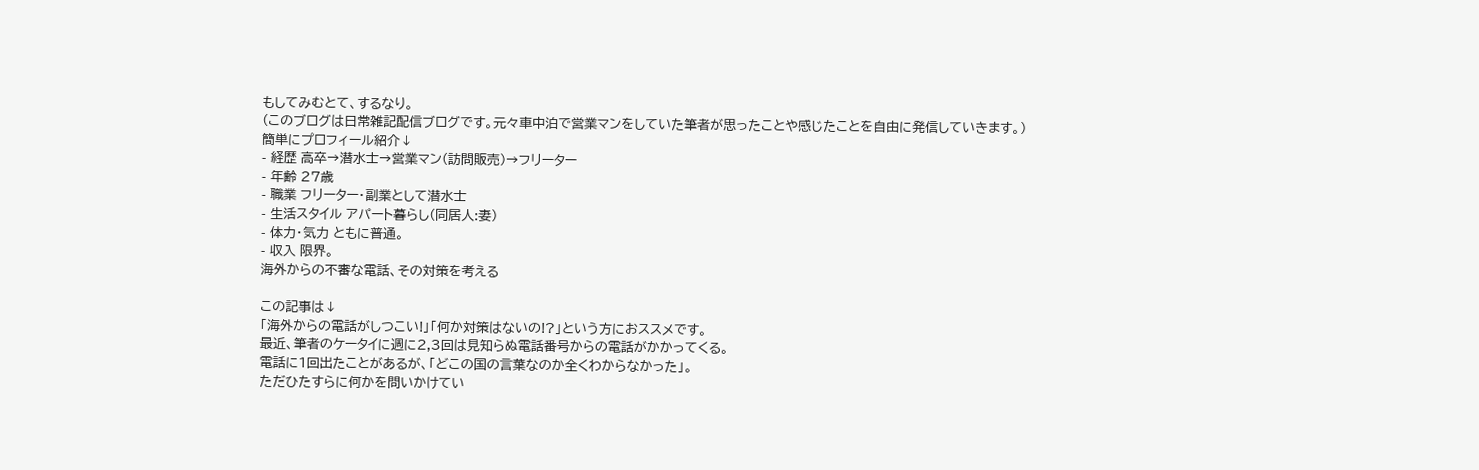もしてみむとて、するなり。
(このブログは日常雑記配信ブログです。元々車中泊で営業マンをしていた筆者が思ったことや感じたことを自由に発信していきます。)
簡単にプロフィール紹介↓
- 経歴 高卒→潜水士→営業マン(訪問販売)→フリーター
- 年齢 27歳
- 職業 フリーター・副業として潜水士
- 生活スタイル アパート暮らし(同居人:妻)
- 体力・気力 ともに普通。
- 収入 限界。
海外からの不審な電話、その対策を考える

この記事は↓
「海外からの電話がしつこい!」「何か対策はないの!?」という方におススメです。
最近、筆者のケータイに週に2,3回は見知らぬ電話番号からの電話がかかってくる。
電話に1回出たことがあるが、「どこの国の言葉なのか全くわからなかった」。
ただひたすらに何かを問いかけてい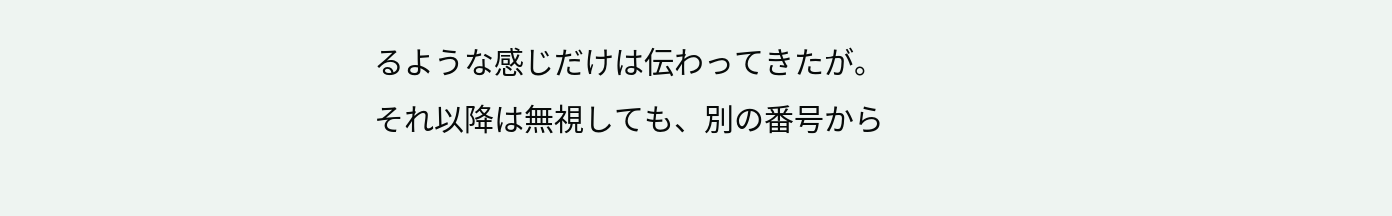るような感じだけは伝わってきたが。
それ以降は無視しても、別の番号から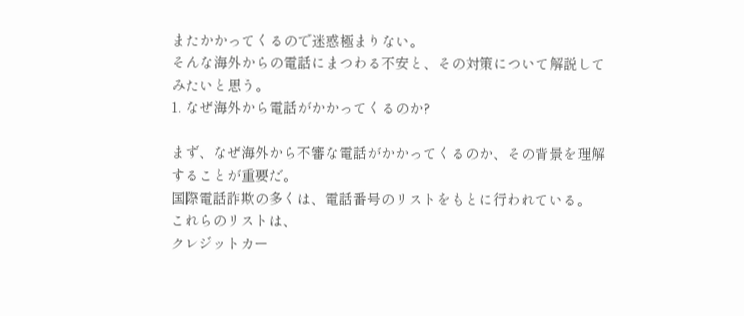またかかってくるので迷惑極まりない。
そんな海外からの電話にまつわる不安と、その対策について解説してみたいと思う。
1. なぜ海外から電話がかかってくるのか?

まず、なぜ海外から不審な電話がかかってくるのか、その背景を理解することが重要だ。
国際電話詐欺の多くは、電話番号のリストをもとに行われている。
これらのリストは、
クレジットカー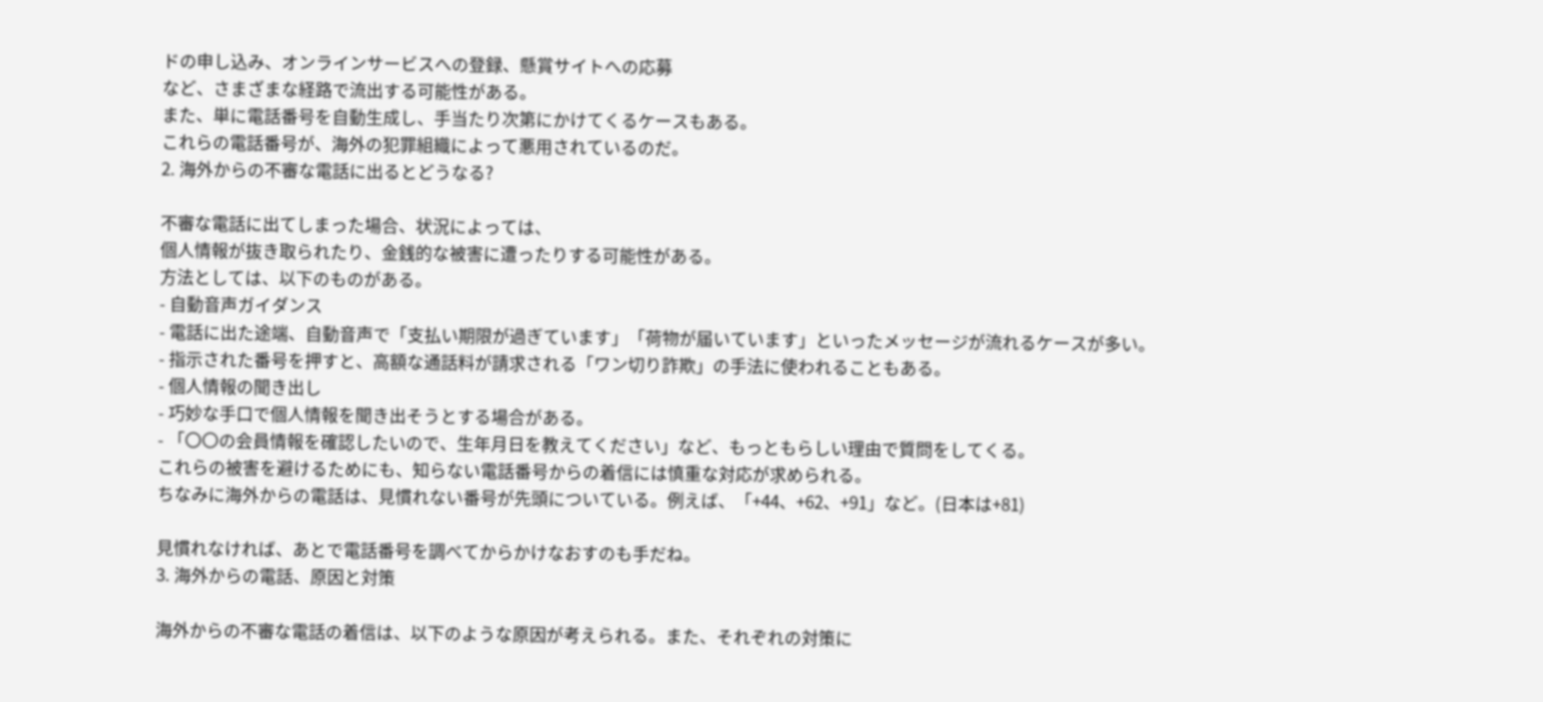ドの申し込み、オンラインサービスへの登録、懸賞サイトへの応募
など、さまざまな経路で流出する可能性がある。
また、単に電話番号を自動生成し、手当たり次第にかけてくるケースもある。
これらの電話番号が、海外の犯罪組織によって悪用されているのだ。
2. 海外からの不審な電話に出るとどうなる?

不審な電話に出てしまった場合、状況によっては、
個人情報が抜き取られたり、金銭的な被害に遭ったりする可能性がある。
方法としては、以下のものがある。
- 自動音声ガイダンス
- 電話に出た途端、自動音声で「支払い期限が過ぎています」「荷物が届いています」といったメッセージが流れるケースが多い。
- 指示された番号を押すと、高額な通話料が請求される「ワン切り詐欺」の手法に使われることもある。
- 個人情報の聞き出し
- 巧妙な手口で個人情報を聞き出そうとする場合がある。
- 「〇〇の会員情報を確認したいので、生年月日を教えてください」など、もっともらしい理由で質問をしてくる。
これらの被害を避けるためにも、知らない電話番号からの着信には慎重な対応が求められる。
ちなみに海外からの電話は、見慣れない番号が先頭についている。例えば、「+44、+62、+91」など。(日本は+81)

見慣れなければ、あとで電話番号を調べてからかけなおすのも手だね。
3. 海外からの電話、原因と対策

海外からの不審な電話の着信は、以下のような原因が考えられる。また、それぞれの対策に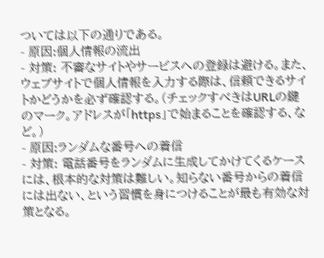ついては以下の通りである。
- 原因:個人情報の流出
- 対策: 不審なサイトやサービスへの登録は避ける。また、ウェブサイトで個人情報を入力する際は、信頼できるサイトかどうかを必ず確認する。(チェックすべきはURLの鍵のマーク。アドレスが「https」で始まることを確認する、など。)
- 原因:ランダムな番号への着信
- 対策: 電話番号をランダムに生成してかけてくるケースには、根本的な対策は難しい。知らない番号からの着信には出ない、という習慣を身につけることが最も有効な対策となる。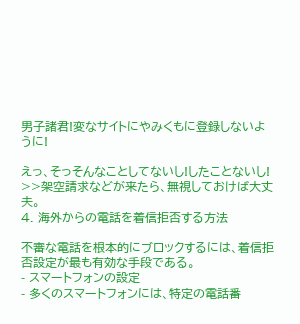男子諸君!変なサイトにやみくもに登録しないように!

えっ、そっそんなことしてないし!したことないし!
>>架空請求などが来たら、無視しておけば大丈夫。
4. 海外からの電話を着信拒否する方法

不審な電話を根本的にブロックするには、着信拒否設定が最も有効な手段である。
- スマートフォンの設定
- 多くのスマートフォンには、特定の電話番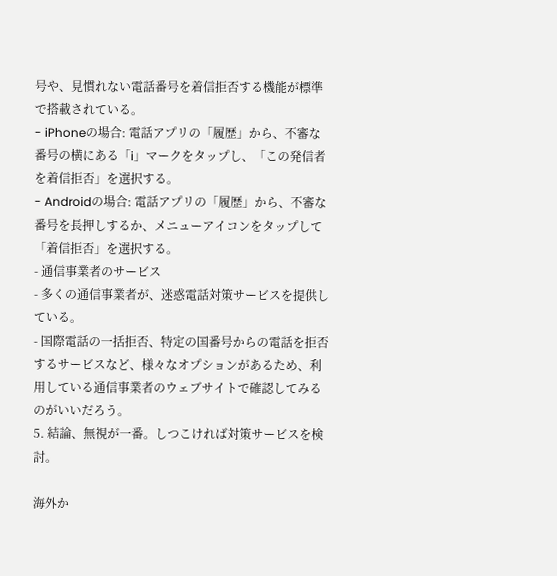号や、見慣れない電話番号を着信拒否する機能が標準で搭載されている。
- iPhoneの場合: 電話アプリの「履歴」から、不審な番号の横にある「i」マークをタップし、「この発信者を着信拒否」を選択する。
- Androidの場合: 電話アプリの「履歴」から、不審な番号を長押しするか、メニューアイコンをタップして「着信拒否」を選択する。
- 通信事業者のサービス
- 多くの通信事業者が、迷惑電話対策サービスを提供している。
- 国際電話の一括拒否、特定の国番号からの電話を拒否するサービスなど、様々なオプションがあるため、利用している通信事業者のウェブサイトで確認してみるのがいいだろう。
5. 結論、無視が一番。しつこければ対策サービスを検討。

海外か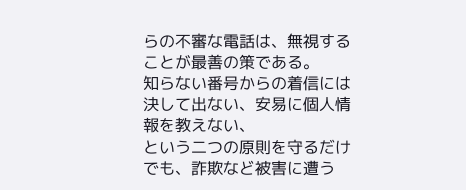らの不審な電話は、無視することが最善の策である。
知らない番号からの着信には決して出ない、安易に個人情報を教えない、
という二つの原則を守るだけでも、詐欺など被害に遭う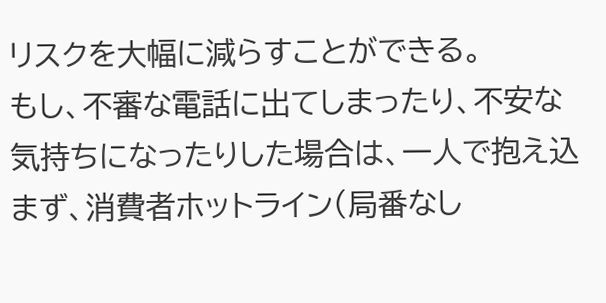リスクを大幅に減らすことができる。
もし、不審な電話に出てしまったり、不安な気持ちになったりした場合は、一人で抱え込まず、消費者ホットライン(局番なし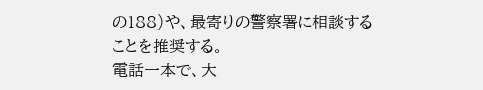の188)や、最寄りの警察署に相談することを推奨する。
電話一本で、大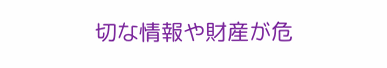切な情報や財産が危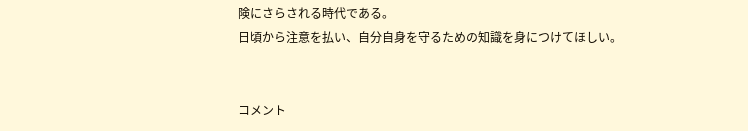険にさらされる時代である。
日頃から注意を払い、自分自身を守るための知識を身につけてほしい。


コメント